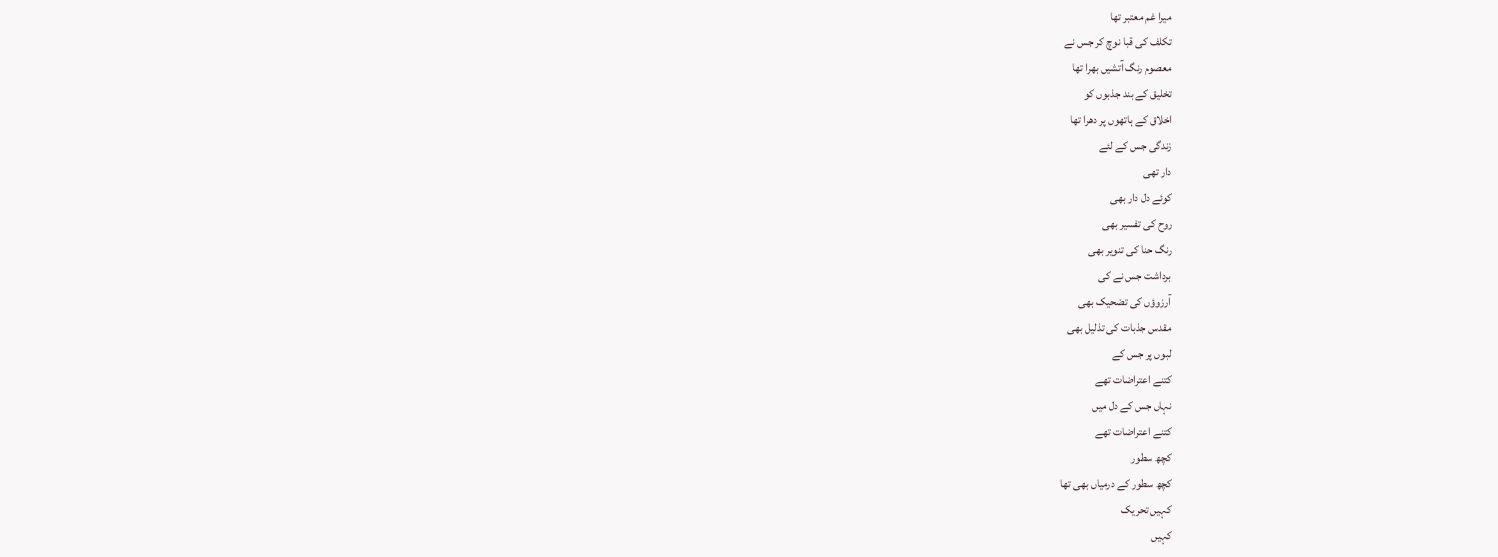میرا غم معتبر تھا
تکلف کی قبا نوچ کر جس نے
معصوم رنگ آتشیں بھرا تھا
تخلیق کے بند جذبوں کو
اخلاق کے ہاتھوں پر دھرا تھا
زندگی جس کے لئے
دار تھی
کوئے دل دار بھی
روح کی تفسیر بھی
رنگ حنا کی تنویر بھی
برداشت جس نے کی
آرزوؤں کی تضحیک بھی
مقدس جذبات کی تذلیل بھی
لبوں پر جس کے
کتنے اعتراضات تھے
نہاں جس کے دل میں
کتنے اعتراضات تھے
کچھ سطور
کچھ سطور کے درمیاں بھی تھا
کہیں تحریک
کہیں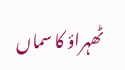ٹھہراؤ کا سماں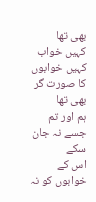بھی تھا
کہیں خواب
کہیں خوابوں کا صورت گر بھی تھا
ہم اور تم جسے نہ جان سکے
اس کے خوابوں کو نہ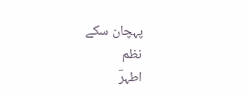پہچان سکے
نظم
اطہرؔ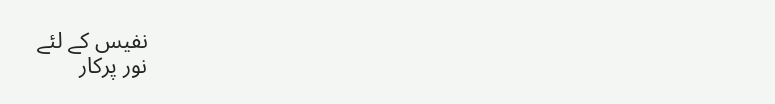نفیس کے لئے
نور پرکار